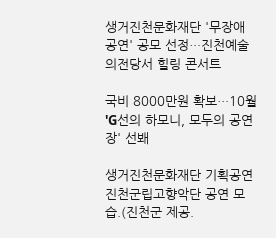생거진천문화재단 '무장애 공연' 공모 선정…진천예술의전당서 힐링 콘서트

국비 8000만원 확보…10월 'G선의 하모니, 모두의 공연장' 선봬

생거진천문화재단 기획공연 진천군립고향악단 공연 모습.(진천군 제공.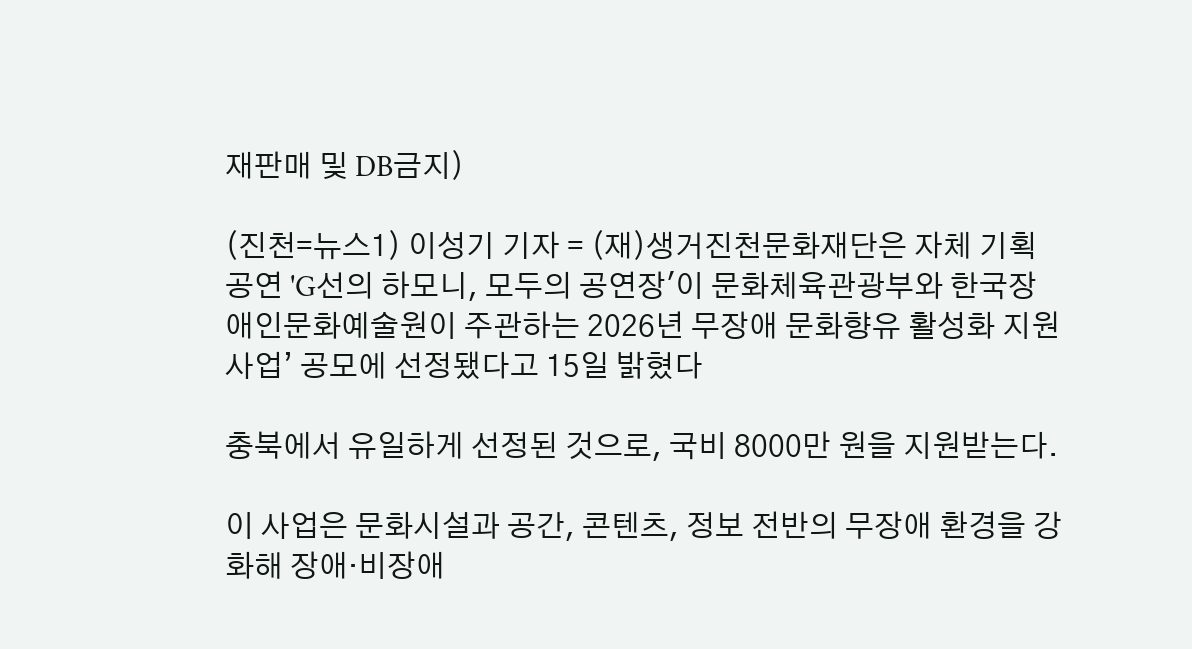재판매 및 DB금지)

(진천=뉴스1) 이성기 기자 = (재)생거진천문화재단은 자체 기획 공연 'G선의 하모니, 모두의 공연장'이 문화체육관광부와 한국장애인문화예술원이 주관하는 2026년 무장애 문화향유 활성화 지원사업’ 공모에 선정됐다고 15일 밝혔다

충북에서 유일하게 선정된 것으로, 국비 8000만 원을 지원받는다.

이 사업은 문화시설과 공간, 콘텐츠, 정보 전반의 무장애 환경을 강화해 장애·비장애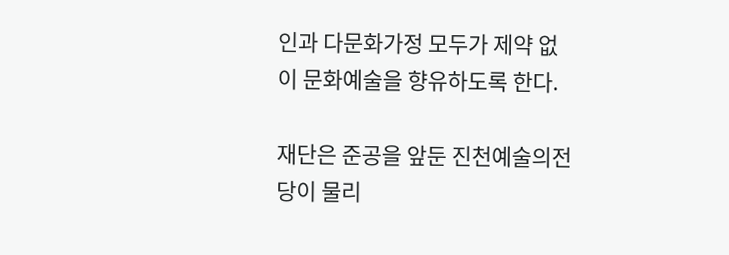인과 다문화가정 모두가 제약 없이 문화예술을 향유하도록 한다.

재단은 준공을 앞둔 진천예술의전당이 물리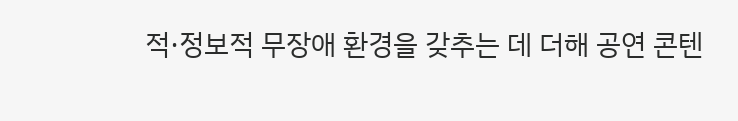적·정보적 무장애 환경을 갖추는 데 더해 공연 콘텐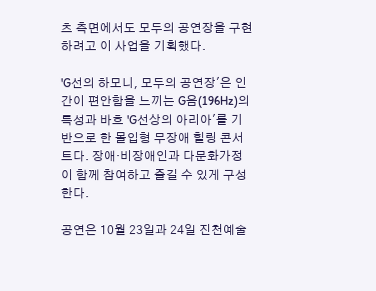츠 측면에서도 모두의 공연장을 구현하려고 이 사업을 기획했다.

'G선의 하모니, 모두의 공연장'은 인간이 편안함을 느끼는 G음(196Hz)의 특성과 바흐 'G선상의 아리아'를 기반으로 한 몰입형 무장애 힐링 콘서트다. 장애·비장애인과 다문화가정이 함께 참여하고 즐길 수 있게 구성한다.

공연은 10월 23일과 24일 진천예술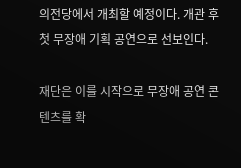의전당에서 개최할 예정이다. 개관 후 첫 무장애 기획 공연으로 선보인다.

재단은 이를 시작으로 무장애 공연 콘텐츠를 확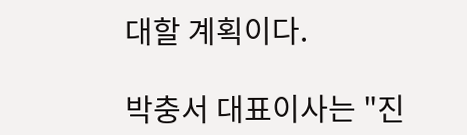대할 계획이다.

박충서 대표이사는 "진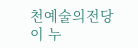천예술의전당이 누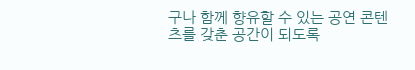구나 함께 향유할 수 있는 공연 콘텐츠를 갖춘 공간이 되도록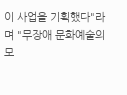이 사업을 기획했다"라며 "무장애 문화예술의 모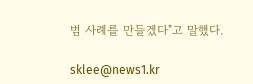범 사례를 만들겠다"고 말했다.

sklee@news1.kr